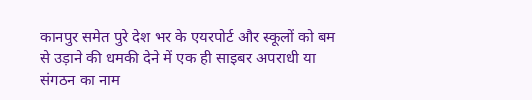कानपुर समेत पुरे देश भर के एयरपोर्ट और स्कूलों को बम से उड़ाने की धमकी देने में एक ही साइबर अपराधी या संगठन का नाम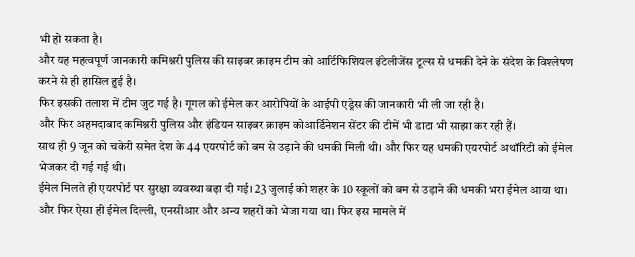भी हो सकता है।
और यह महत्वपूर्ण जानकारी कमिश्नरी पुलिस की साइबर क्राइम टीम को आर्टिफिशियल इंटेलीजेंस टूल्स से धमकी देने के संदेश के विश्लेषण करने से ही हासिल हुई है।
फिर इसकी तलाश में टीम जुट गई है। गूगल को ईमेल कर आरोपियों के आईपी एड्रेस की जानकारी भी ली जा रही है।
और फिर अहमदाबाद कमिश्नरी पुलिस और इंडियन साइबर क्राइम कोआर्डिनेशन सेंटर की टीमें भी डाटा भी साझा कर रही हैं।
साथ ही 9 जून को चकेरी समेत देश के 44 एयरपोर्ट को बम से उड़ाने की धमकी मिली थी। और फिर यह धमकी एयरपोर्ट अथॉरिटी को ईमेल भेजकर दी गई गई थी।
ईमेल मिलते ही एयरपोर्ट पर सुरक्षा व्यवस्था बढ़ा दी गई। 23 जुलाई को शहर के 10 स्कूलों को बम से उड़ाने की धमकी भरा ईमेल आया था।
और फिर ऐसा ही ईमेल दिल्ली, एनसीआर और अन्य शहरों को भेजा गया था। फिर इस मामले में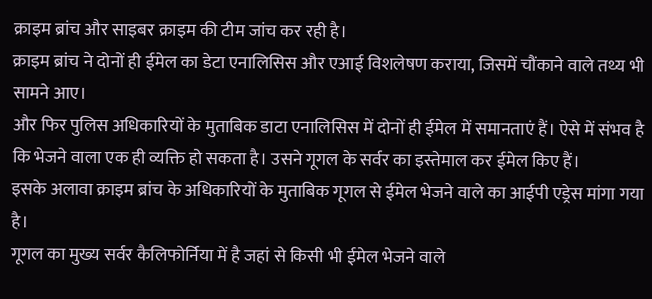क्राइम ब्रांच और साइबर क्राइम की टीम जांच कर रही है।
क्राइम ब्रांच ने दोनों ही ईमेल का डेटा एनालिसिस और एआई विशलेषण कराया, जिसमें चौंकाने वाले तथ्य भी सामने आए।
और फिर पुलिस अधिकारियों के मुताबिक डाटा एनालिसिस में दोनों ही ईमेल में समानताएं हैं। ऐसे में संभव है कि भेजने वाला एक ही व्यक्ति हो सकता है। उसने गूगल के सर्वर का इस्तेमाल कर ईमेल किए हैं।
इसके अलावा क्राइम ब्रांच के अधिकारियों के मुताबिक गूगल से ईमेल भेजने वाले का आईपी एड्रेस मांगा गया है।
गूगल का मुख्य सर्वर कैलिफोर्निया में है जहां से किसी भी ईमेल भेजने वाले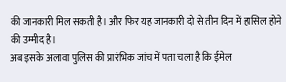की जानकारी मिल सकती है। और फिर यह जानकारी दो से तीन दिन में हासिल होने की उम्मीद है।
अब इसके अलावा पुलिस की प्रारंभिक जांच में पता चला है कि ईमेल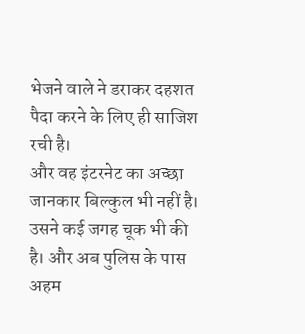भेजने वाले ने डराकर दहशत पैदा करने के लिए ही साजिश रची है।
और वह इंटरनेट का अच्छा जानकार बिल्कुल भी नहीं है। उसने कई जगह चूक भी की है। और अब पुलिस के पास अहम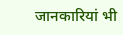जानकारियां भी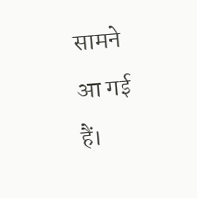सामने आ गई हैं।